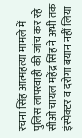रचना सिंह आत्महत्या मामले में पुलिस लापरवाही की जांच कर रहे सीओ चायल महेंद्र सिंह ने अभी तक इंस्पेक्टर व दरोगा बयान नहीं लिया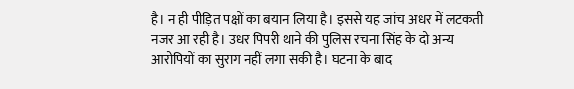है। न ही पीड़ित पक्षों का बयान लिया है। इससे यह जांच अधर में लटकती नजर आ रही है। उधर पिपरी थाने की पुलिस रचना सिंह के दो अन्य आरोपियों का सुराग नहीं लगा सकी है। घटना के बाद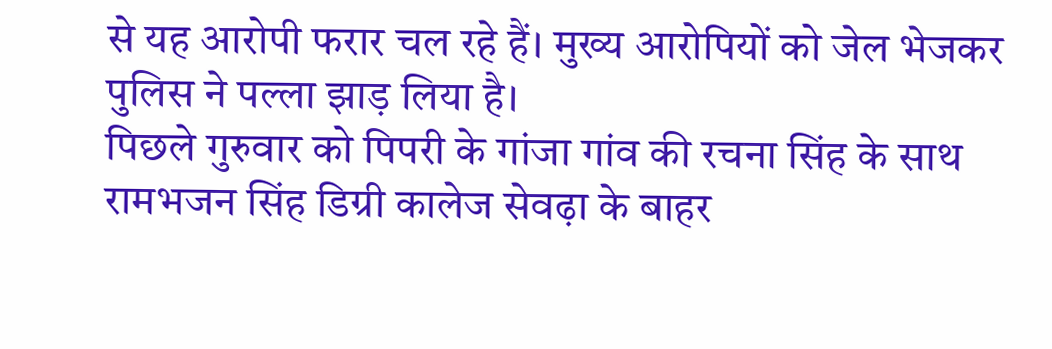से यह आरोपी फरार चल रहे हैं। मुख्य आरोपियों को जेल भेजकर पुलिस ने पल्ला झाड़ लिया है।
पिछले गुरुवार को पिपरी के गांजा गांव की रचना सिंह के साथ रामभजन सिंह डिग्री कालेज सेवढ़ा के बाहर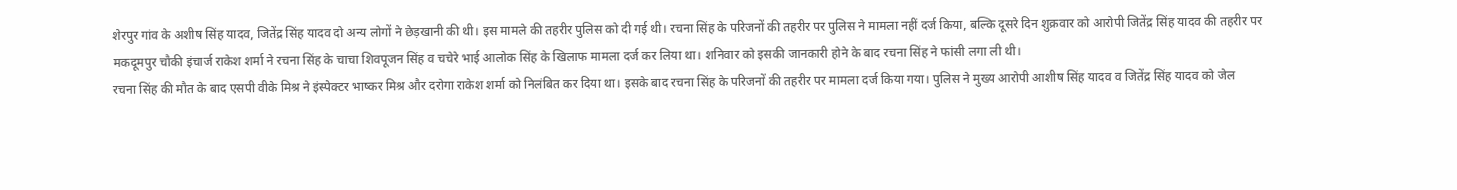शेरपुर गांव के अशीष सिंह यादव, जितेंद्र सिंह यादव दो अन्य लोगों ने छेड़खानी की थी। इस मामले की तहरीर पुलिस को दी गई थी। रचना सिंह के परिजनों की तहरीर पर पुलिस ने मामला नहीं दर्ज किया, बल्कि दूसरे दिन शुक्रवार को आरोपी जितेंद्र सिंह यादव की तहरीर पर मकदूमपुर चौकी इंचार्ज राकेश शर्मा ने रचना सिंह के चाचा शिवपूजन सिंह व चचेरे भाई आलोक सिंह के खिलाफ मामला दर्ज कर लिया था। शनिवार को इसकी जानकारी होने के बाद रचना सिंह ने फांसी लगा ली थी।
रचना सिंह की मौत के बाद एसपी वीके मिश्र ने इंस्पेक्टर भाष्कर मिश्र और दरोगा राकेश शर्मा को निलंबित कर दिया था। इसके बाद रचना सिंह के परिजनों की तहरीर पर मामला दर्ज किया गया। पुलिस ने मुख्य आरोपी आशीष सिंह यादव व जितेंद्र सिंह यादव को जेल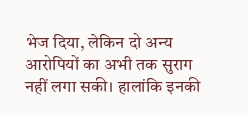भेज दिया, लेकिन दो अन्य आरोपियों का अभी तक सुराग नहीं लगा सकी। हालांकि इनकी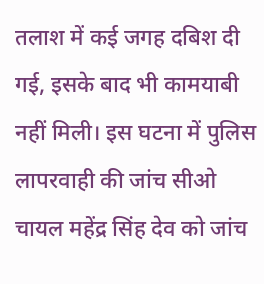तलाश में कई जगह दबिश दी गई, इसके बाद भी कामयाबी नहीं मिली। इस घटना में पुलिस लापरवाही की जांच सीओ चायल महेंद्र सिंह देव को जांच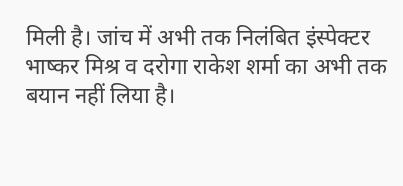मिली है। जांच में अभी तक निलंबित इंस्पेक्टर भाष्कर मिश्र व दरोगा राकेश शर्मा का अभी तक बयान नहीं लिया है।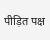पीड़ित पक्ष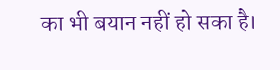का भी बयान नहीं हो सका है।